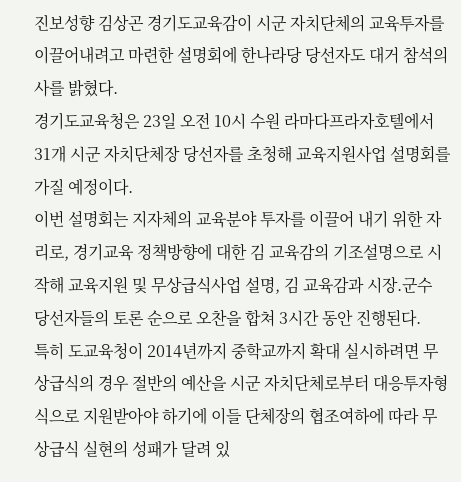진보성향 김상곤 경기도교육감이 시군 자치단체의 교육투자를 이끌어내려고 마련한 설명회에 한나라당 당선자도 대거 참석의사를 밝혔다.
경기도교육청은 23일 오전 10시 수원 라마다프라자호텔에서 31개 시군 자치단체장 당선자를 초청해 교육지원사업 설명회를 가질 예정이다.
이번 설명회는 지자체의 교육분야 투자를 이끌어 내기 위한 자리로, 경기교육 정책방향에 대한 김 교육감의 기조설명으로 시작해 교육지원 및 무상급식사업 설명, 김 교육감과 시장.군수 당선자들의 토론 순으로 오찬을 합쳐 3시간 동안 진행된다.
특히 도교육청이 2014년까지 중학교까지 확대 실시하려면 무상급식의 경우 절반의 예산을 시군 자치단체로부터 대응투자형식으로 지원받아야 하기에 이들 단체장의 협조여하에 따라 무상급식 실현의 성패가 달려 있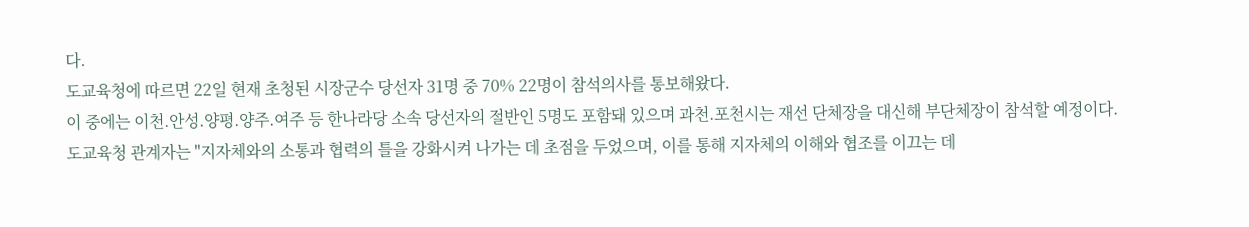다.
도교육청에 따르면 22일 현재 초청된 시장군수 당선자 31명 중 70% 22명이 참석의사를 통보해왔다.
이 중에는 이천.안성.양평.양주.여주 등 한나라당 소속 당선자의 절반인 5명도 포함돼 있으며 과천.포천시는 재선 단체장을 대신해 부단체장이 참석할 예정이다.
도교육청 관계자는 "지자체와의 소통과 협력의 틀을 강화시켜 나가는 데 초점을 두었으며, 이를 통해 지자체의 이해와 협조를 이끄는 데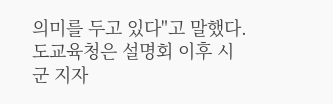의미를 두고 있다"고 말했다.
도교육청은 설명회 이후 시군 지자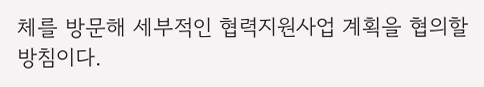체를 방문해 세부적인 협력지원사업 계획을 협의할 방침이다.